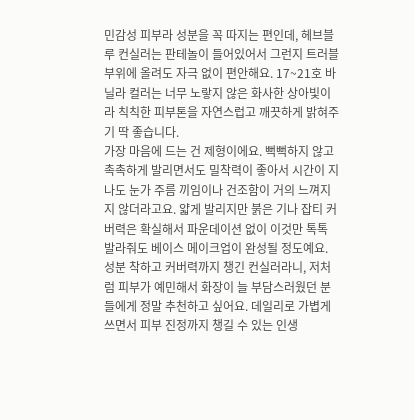민감성 피부라 성분을 꼭 따지는 편인데, 헤브블루 컨실러는 판테놀이 들어있어서 그런지 트러블 부위에 올려도 자극 없이 편안해요. 17~21호 바닐라 컬러는 너무 노랗지 않은 화사한 상아빛이라 칙칙한 피부톤을 자연스럽고 깨끗하게 밝혀주기 딱 좋습니다.
가장 마음에 드는 건 제형이에요. 뻑뻑하지 않고 촉촉하게 발리면서도 밀착력이 좋아서 시간이 지나도 눈가 주름 끼임이나 건조함이 거의 느껴지지 않더라고요. 얇게 발리지만 붉은 기나 잡티 커버력은 확실해서 파운데이션 없이 이것만 톡톡 발라줘도 베이스 메이크업이 완성될 정도예요.
성분 착하고 커버력까지 챙긴 컨실러라니, 저처럼 피부가 예민해서 화장이 늘 부담스러웠던 분들에게 정말 추천하고 싶어요. 데일리로 가볍게 쓰면서 피부 진정까지 챙길 수 있는 인생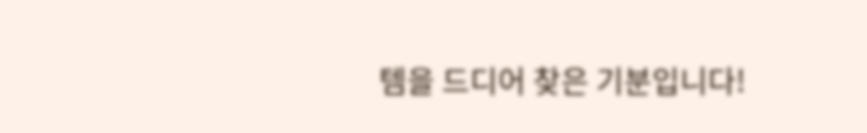템을 드디어 찾은 기분입니다!